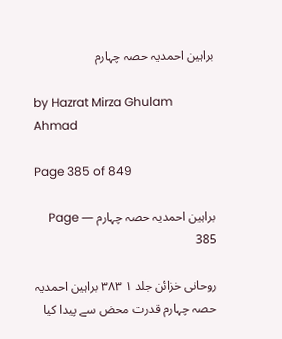براہین احمدیہ حصہ چہارم

by Hazrat Mirza Ghulam Ahmad

Page 385 of 849

براہین احمدیہ حصہ چہارم — Page 385

روحانی خزائن جلد ۱ ۳۸۳ براہین احمدیہ حصہ چہارم قدرت محض سے پیدا کیا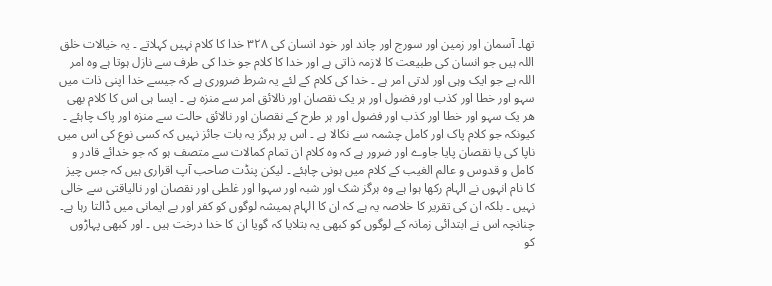تھا۔ آسمان اور زمین اور سورج اور چاند اور خود انسان کی ۳۲۸ خدا کا کلام نہیں کہلاتے ۔ یہ خیالات خلق اللہ ہیں جو انسان کی طبیعت کا لازمہ ذاتی ہے اور خدا کا کلام جو خدا کی طرف سے نازل ہوتا ہے وہ امر اللہ ہے جو ایک وہی اور لدتی امر ہے ۔ خدا کی کلام کے لئے یہ شرط ضروری ہے کہ جیسے خدا اپنی ذات میں سہو اور خطا اور کذب اور فضول اور ہر یک نقصان اور نالائق امر سے منزہ ہے ۔ ایسا ہی اس کا کلام بھی هر یک سہو اور خطا اور کذب اور فضول اور ہر طرح کے نقصان اور نالائق حالت سے منزہ اور پاک چاہئے ۔ کیونکہ جو کلام پاک اور کامل چشمہ سے نکالا ہے ۔ اس پر ہرگز یہ بات جائز نہیں کہ کسی نوع کی اس میں ناپا کی یا نقصان پایا جاوے اور ضرور ہے کہ وہ کلام ان تمام کمالات سے متصف ہو کہ جو خدائے قادر و کامل و قدوس و عالم الغیب کے کلام میں ہونی چاہئے ۔ لیکن پنڈت صاحب آپ اقراری ہیں کہ جس چیز کا نام انہوں نے الہام رکھا ہوا ہے وہ ہرگز شک اور شبہ اور سہوا اور غلطی اور نقصان اور نالیاقتی سے خالی نہیں ۔ بلکہ ان کی تقریر کا خلاصہ یہ ہے کہ ان کا الہام ہمیشہ لوگوں کو کفر اور بے ایمانی میں ڈالتا رہا ہے۔ چنانچہ اس نے ابتدائی زمانہ کے لوگوں کو کبھی یہ بتلایا کہ گویا ان کا خدا درخت ہیں ۔ اور کبھی پہاڑوں کو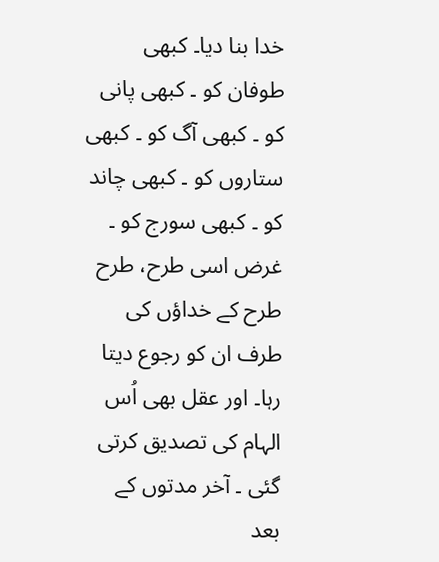خدا بنا دیا۔ کبھی طوفان کو ۔ کبھی پانی کو ۔ کبھی آگ کو ۔ کبھی ستاروں کو ۔ کبھی چاند کو ۔ کبھی سورج کو ۔ غرض اسی طرح، طرح طرح کے خداؤں کی طرف ان کو رجوع دیتا رہا۔ اور عقل بھی اُس الہام کی تصدیق کرتی گئی ۔ آخر مدتوں کے بعد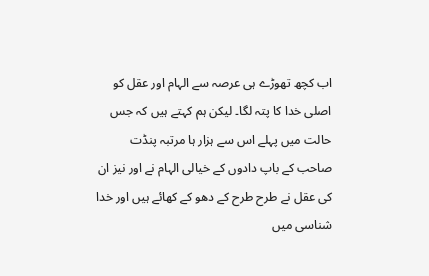اب کچھ تھوڑے ہی عرصہ سے الہام اور عقل کو اصلی خدا کا پتہ لگا۔ لیکن ہم کہتے ہیں کہ جس حالت میں پہلے اس سے ہزار ہا مرتبہ پنڈت صاحب کے باپ دادوں کے خیالی الہام نے اور نیز ان کی عقل نے طرح طرح کے دھو کے کھائے ہیں اور خدا شناسی میں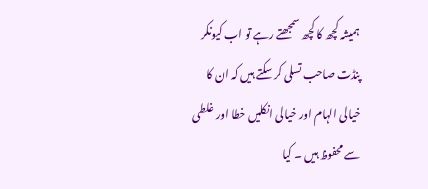ہمیشہ کچھ کا کچھ سمجھتے رہے تو اب کیونکر پنڈت صاحب تسلی کر سکتے ہیں کہ ان کا خیالی الہام اور خیالی انکلیں خطا اور غلطی سے محفوظ ہیں ۔ کیا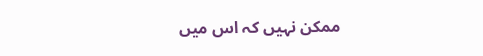ممکن نہیں کہ اس میں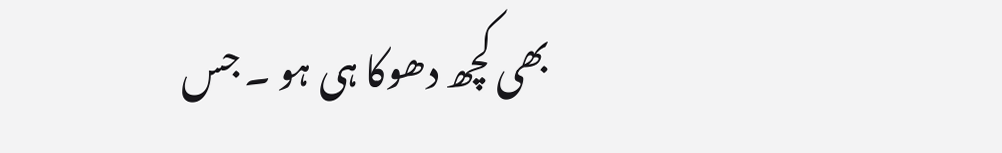بھی کچھ دھوکا ہی ہو ۔ جس